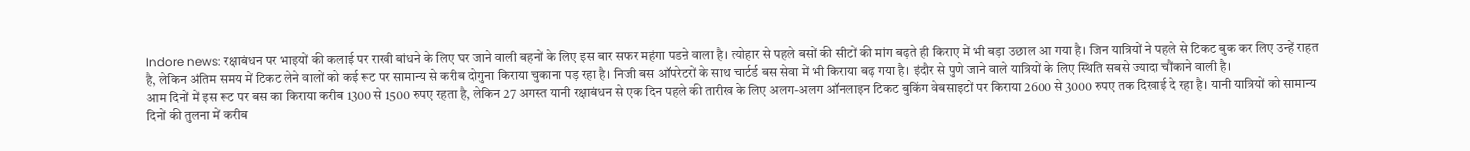Indore news: रक्षाबंधन पर भाइयों की कलाई पर राखी बांधने के लिए घर जाने वाली बहनों के लिए इस बार सफर महंगा पडऩे वाला है। त्योहार से पहले बसों की सीटों की मांग बढ़ते ही किराए में भी बड़ा उछाल आ गया है। जिन यात्रियों ने पहले से टिकट बुक कर लिए उन्हें राहत है, लेकिन अंतिम समय में टिकट लेने वालों को कई रूट पर सामान्य से करीब दोगुना किराया चुकाना पड़ रहा है। निजी बस ऑपरेटरों के साथ चार्टर्ड बस सेवा में भी किराया बढ़ गया है। इंदौर से पुणे जाने वाले यात्रियों के लिए स्थिति सबसे ज्यादा चौंकाने वाली है।
आम दिनों में इस रूट पर बस का किराया करीब 1300 से 1500 रुपए रहता है, लेकिन 27 अगस्त यानी रक्षाबंधन से एक दिन पहले की तारीख के लिए अलग-अलग ऑनलाइन टिकट बुकिंग वेबसाइटों पर किराया 2600 से 3000 रुपए तक दिखाई दे रहा है। यानी यात्रियों को सामान्य दिनों की तुलना में करीब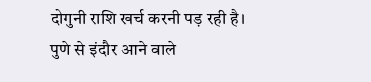दोगुनी राशि खर्च करनी पड़ रही है। पुणे से इंदौर आने वाले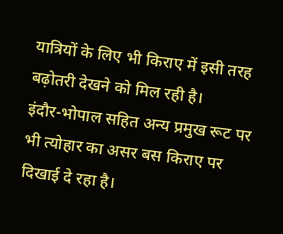यात्रियों के लिए भी किराए में इसी तरह बढ़ोतरी देखने को मिल रही है।
इंदौर-भोपाल सहित अन्य प्रमुख रूट पर भी त्योहार का असर बस किराए पर दिखाई दे रहा है।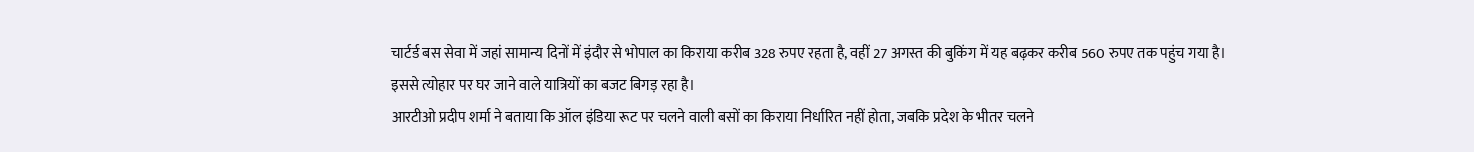चार्टर्ड बस सेवा में जहां सामान्य दिनों में इंदौर से भोपाल का किराया करीब 328 रुपए रहता है, वहीं 27 अगस्त की बुकिंग में यह बढ़कर करीब 560 रुपए तक पहुंच गया है। इससे त्योहार पर घर जाने वाले यात्रियों का बजट बिगड़ रहा है।
आरटीओ प्रदीप शर्मा ने बताया कि ऑल इंडिया रूट पर चलने वाली बसों का किराया निर्धारित नहीं होता, जबकि प्रदेश के भीतर चलने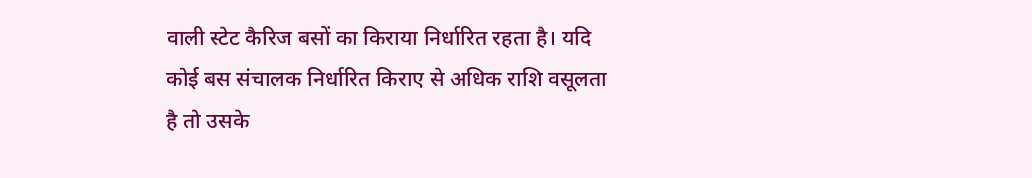वाली स्टेट कैरिज बसों का किराया निर्धारित रहता है। यदि कोई बस संचालक निर्धारित किराए से अधिक राशि वसूलता है तो उसके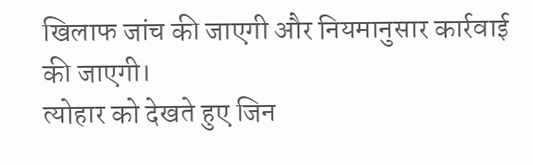खिलाफ जांच की जाएगी और नियमानुसार कार्रवाई की जाएगी।
त्योहार को देखते हुए जिन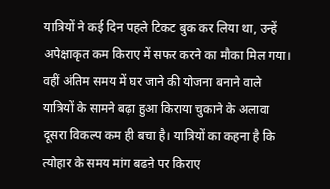यात्रियों ने कई दिन पहले टिकट बुक कर लिया था, उन्हें अपेक्षाकृत कम किराए में सफर करने का मौका मिल गया। वहीं अंतिम समय में घर जाने की योजना बनाने वाले यात्रियों के सामने बढ़ा हुआ किराया चुकाने के अलावा दूसरा विकल्प कम ही बचा है। यात्रियों का कहना है कि त्योहार के समय मांग बढऩे पर किराए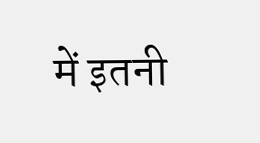में इतनी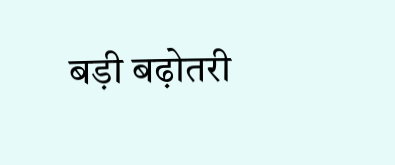बड़ी बढ़ोतरी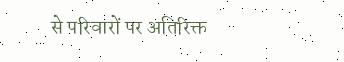से परिवारों पर अतिरिक्त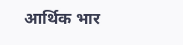आर्थिक भार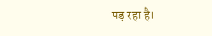पड़ रहा है।